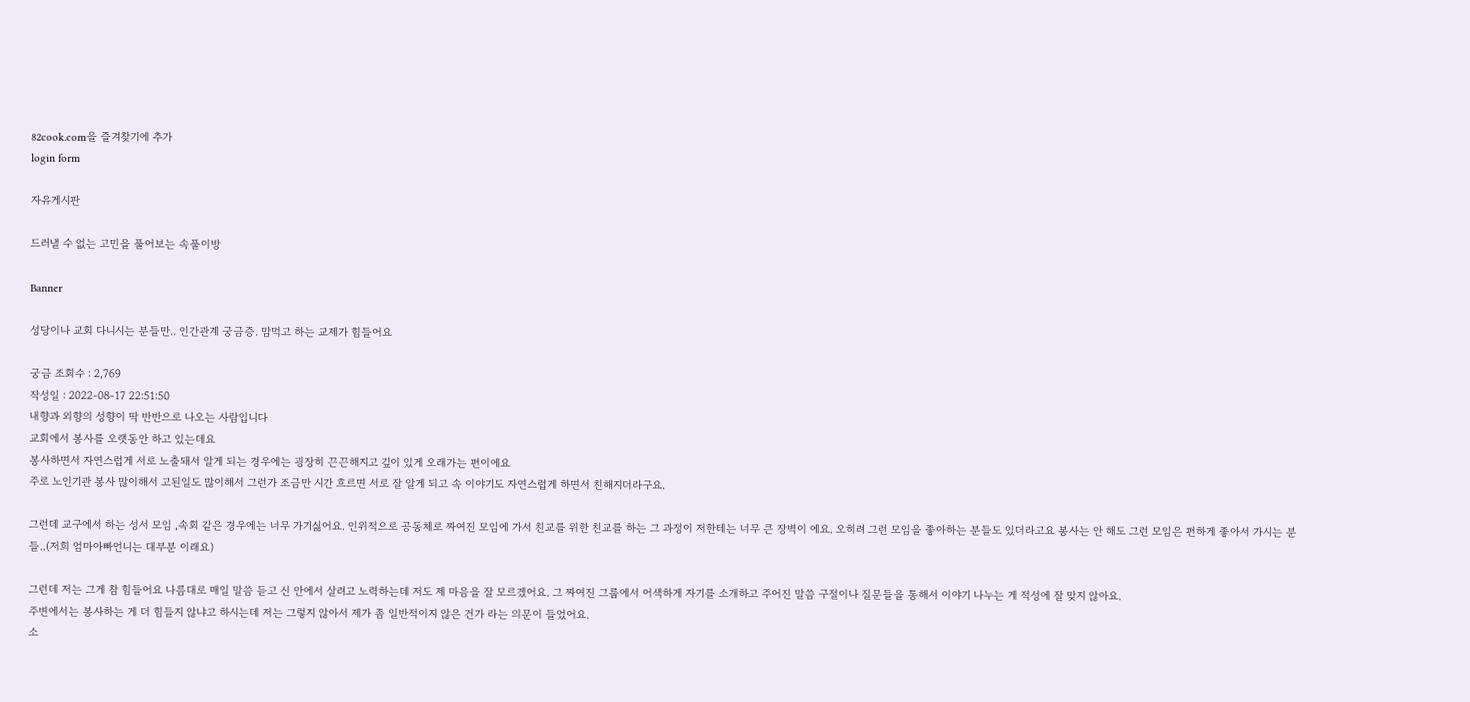82cook.com을 즐겨찾기에 추가
login form

자유게시판

드러낼 수 없는 고민을 풀어보는 속풀이방

Banner

성당이나 교회 다니시는 분들만.. 인간관계 궁금증. 맘먹고 하는 교제가 힘들어요

궁금 조회수 : 2,769
작성일 : 2022-08-17 22:51:50
내향과 외향의 성향이 딱 반반으로 나오는 사람입니다
교회에서 봉사를 오랫동안 하고 있는데요
봉사하면서 자연스럽게 서로 노출돼서 알게 되는 경우에는 굉장히 끈끈해지고 깊이 있게 오래가는 편이에요
주로 노인기관 봉사 많이해서 고된일도 많이해서 그런가 조금만 시간 흐르면 서로 잘 알게 되고 속 이야기도 자연스럽게 하면서 친해지더라구요.

그런데 교구에서 하는 성서 모임 ,속회 같은 경우에는 너무 가기싫어요. 인위적으로 공동체로 짜여진 모임에 가서 친교를 위한 친교를 하는 그 과정이 저한테는 너무 큰 장벽이 에요. 오히려 그런 모임을 좋아하는 분들도 있더라고요 봉사는 안 해도 그런 모임은 편하게 좋아서 가시는 분들..(저희 엄마아빠언니는 대부분 이래요)

그런데 저는 그게 참 힘들어요 나름대로 매일 말씀 듣고 신 안에서 살려고 노력하는데 저도 제 마음을 잘 모르겠어요. 그 짜여진 그룹에서 어색하게 자기를 소개하고 주어진 말씀 구절이나 질문들을 통해서 이야기 나누는 게 적성에 잘 맞지 않아요.
주변에서는 봉사하는 게 더 힘들지 않냐고 하시는데 저는 그렇지 않아서 제가 좀 일반적이지 않은 건가 라는 의문이 들었어요.
소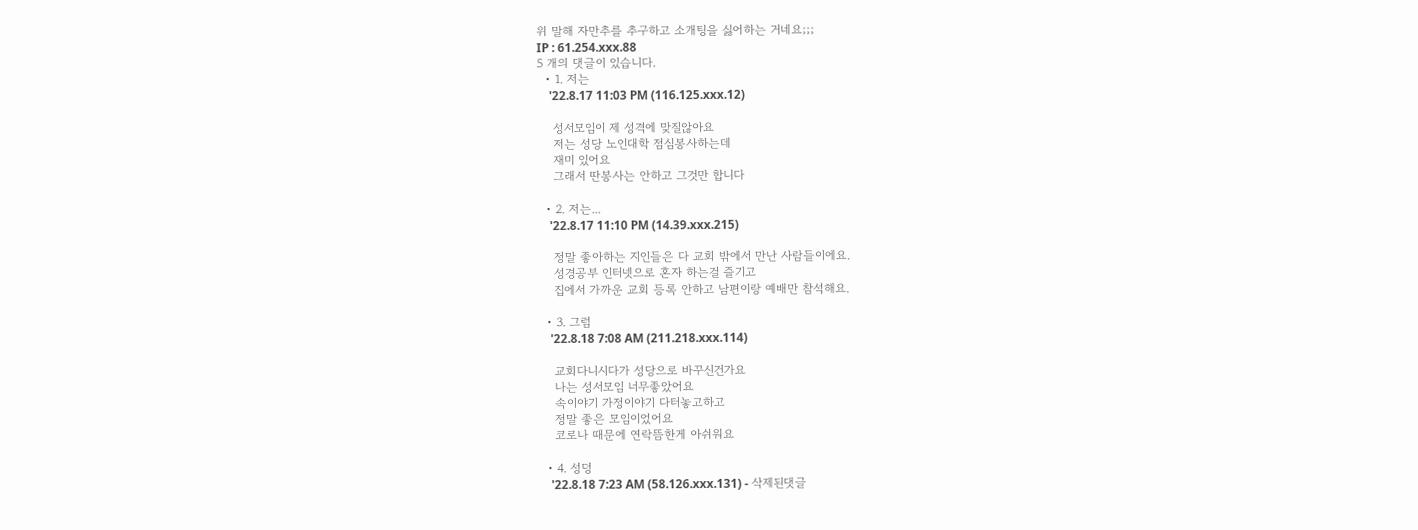위 말해 자만추를 추구하고 소개팅을 싫어하는 거네요;;;
IP : 61.254.xxx.88
5 개의 댓글이 있습니다.
  • 1. 저는
    '22.8.17 11:03 PM (116.125.xxx.12)

    성서모임이 제 성격에 맞질않아요
    저는 성당 노인대학 점심봉사하는데
    재미 있어요
    그래서 딴봉사는 안하고 그것만 합니다

  • 2. 저는...
    '22.8.17 11:10 PM (14.39.xxx.215)

    정말 좋아하는 지인들은 다 교회 밖에서 만난 사람들이에요.
    성경공부 인터넷으로 혼자 하는걸 즐기고
    집에서 가까운 교회 등록 안하고 남편이랑 예배만 참석해요.

  • 3. 그럼
    '22.8.18 7:08 AM (211.218.xxx.114)

    교회다니시다가 성당으로 바꾸신건가요
    나는 성서모임 너무좋았어요
    속이야기 가정이야기 다터놓고하고
    정말 좋은 모임이었어요
    코로나 때문에 연락뜸한게 아쉬워요

  • 4. 성덩
    '22.8.18 7:23 AM (58.126.xxx.131) - 삭제된댓글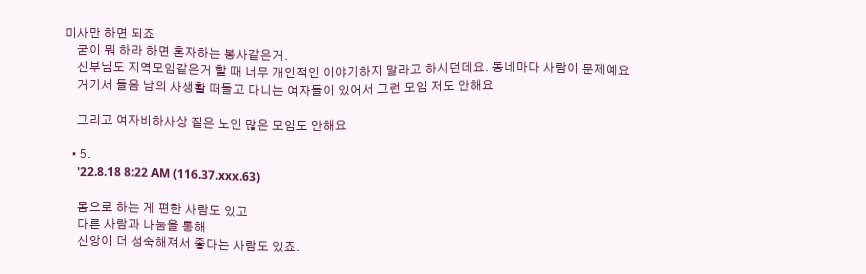미사만 하면 되죠
    굳이 뭐 하라 하면 혼자하는 봉사같은거.
    신부님도 지역모임같은거 할 때 너무 개인적인 이야기하지 말라고 하시던데요. 동네마다 사람이 문제예요
    거기서 들음 남의 사생활 떠들고 다니는 여자들이 있어서 그런 모임 저도 안해요

    그리고 여자비하사상 짙은 노인 많은 모임도 안해요

  • 5.
    '22.8.18 8:22 AM (116.37.xxx.63)

    몸으로 하는 게 편한 사람도 있고
    다른 사람과 나눔을 통해
    신앙이 더 성숙해져서 좋다는 사람도 있죠.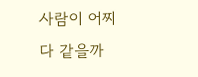사람이 어찌 다 같을까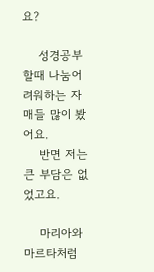요?

    성경공부할때 나눔어려워하는 자매들 많이 봤어요.
    반면 저는 큰 부담은 없었고요.

    마리아와 마르타처럼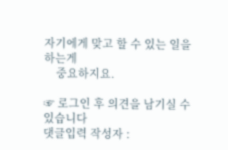자기에게 맞고 할 수 있는 일을 하는게
    중요하지요.

☞ 로그인 후 의견을 남기실 수 있습니다
댓글입력 작성자 :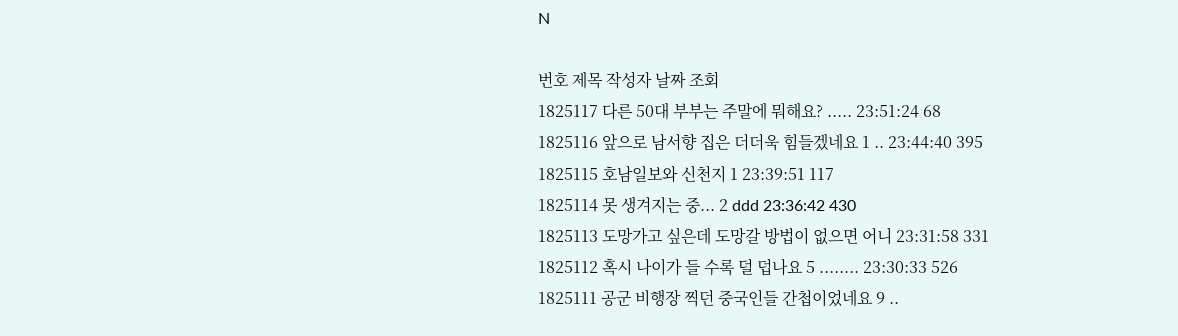N

번호 제목 작성자 날짜 조회
1825117 다른 50대 부부는 주말에 뭐해요? ..... 23:51:24 68
1825116 앞으로 남서향 집은 더더욱 힘들겠네요 1 .. 23:44:40 395
1825115 호남일보와 신천지 1 23:39:51 117
1825114 못 생겨지는 중... 2 ddd 23:36:42 430
1825113 도망가고 싶은데 도망갈 방법이 없으면 어니 23:31:58 331
1825112 혹시 나이가 들 수록 덜 덥나요 5 ........ 23:30:33 526
1825111 공군 비행장 찍던 중국인들 간첩이었네요 9 ..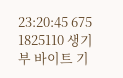23:20:45 675
1825110 생기부 바이트 기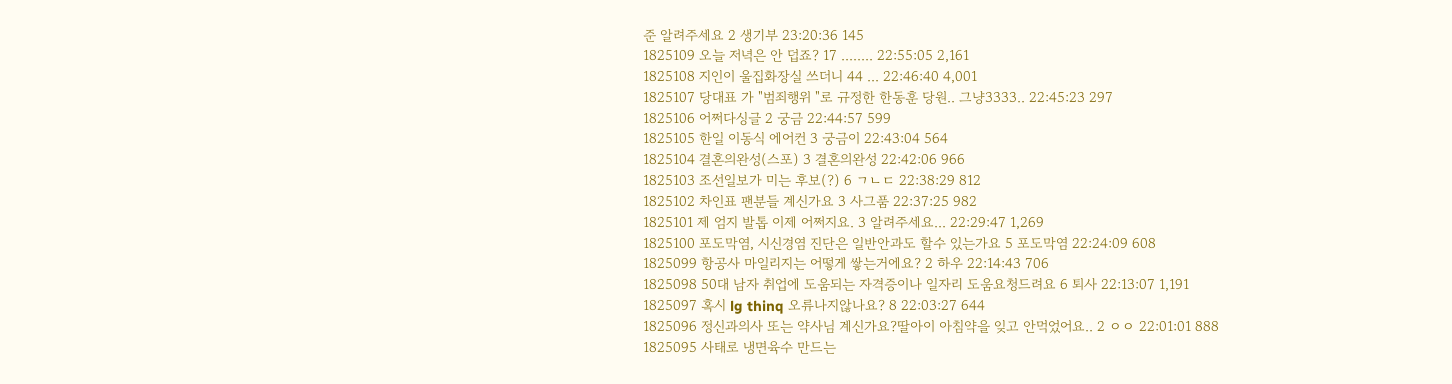준 알려주세요 2 생기부 23:20:36 145
1825109 오늘 저녁은 안 덥죠? 17 ........ 22:55:05 2,161
1825108 지인이 울집화장실 쓰더니 44 ... 22:46:40 4,001
1825107 당대표 가 "범죄행위 "로 규정한 한동훈 당원.. 그냥3333.. 22:45:23 297
1825106 어쩌다싱글 2 궁금 22:44:57 599
1825105 한일 이동식 에어컨 3 궁금이 22:43:04 564
1825104 결혼의완성(스포) 3 결혼의완성 22:42:06 966
1825103 조선일보가 미는 후보(?) 6 ㄱㄴㄷ 22:38:29 812
1825102 차인표 팬분들 계신가요 3 사그품 22:37:25 982
1825101 제 엄지 발톱 이제 어쩌지요. 3 알려주세요... 22:29:47 1,269
1825100 포도막염, 시신경염 진단은 일반안과도 할수 있는가요 5 포도막염 22:24:09 608
1825099 항공사 마일리지는 어떻게 쌓는거에요? 2 하우 22:14:43 706
1825098 50대 남자 취업에 도움되는 자격증이나 일자리 도움요청드려요 6 퇴사 22:13:07 1,191
1825097 혹시 lg thinq 오류나지않나요? 8 22:03:27 644
1825096 정신과의사 또는 약사님 계신가요?딸아이 아침약을 잊고 안먹었어요.. 2 ㅇㅇ 22:01:01 888
1825095 사태로 냉면육수 만드는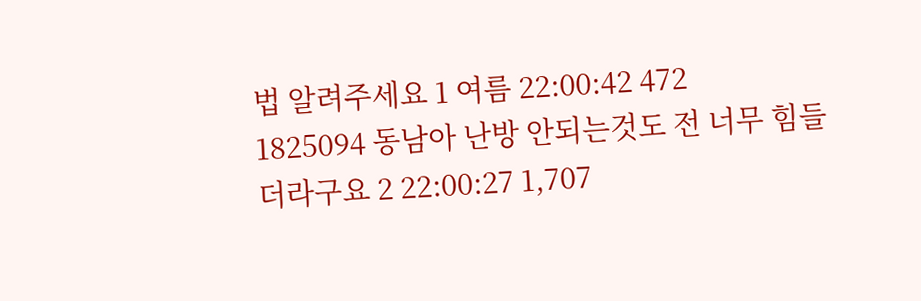법 알려주세요 1 여름 22:00:42 472
1825094 동남아 난방 안되는것도 전 너무 힘들더라구요 2 22:00:27 1,707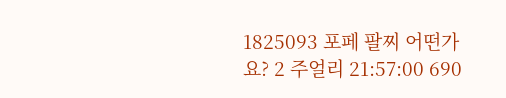1825093 포페 팔찌 어떤가요? 2 주얼리 21:57:00 690